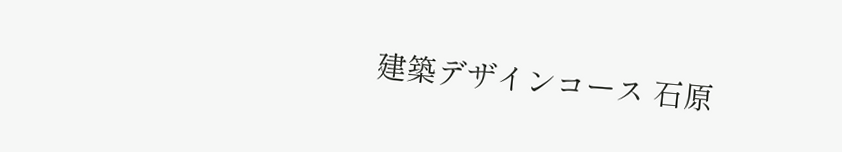建築デザインコース 石原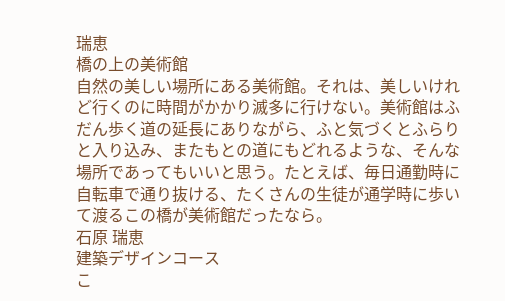瑞恵
橋の上の美術館
自然の美しい場所にある美術館。それは、美しいけれど行くのに時間がかかり滅多に行けない。美術館はふだん歩く道の延長にありながら、ふと気づくとふらりと入り込み、またもとの道にもどれるような、そんな場所であってもいいと思う。たとえば、毎日通勤時に自転車で通り抜ける、たくさんの生徒が通学時に歩いて渡るこの橋が美術館だったなら。
石原 瑞恵
建築デザインコース
こ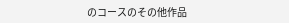のコースのその他作品